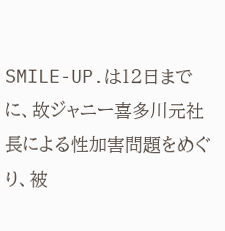SMILE-UP.は12日までに、故ジャニー喜多川元社長による性加害問題をめぐり、被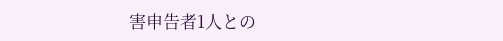害申告者1人との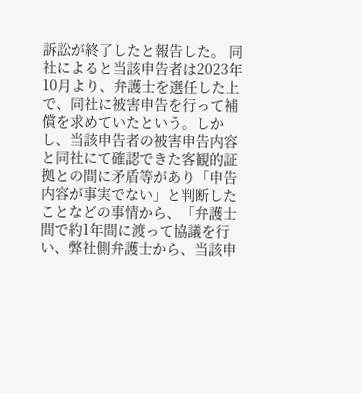訴訟が終了したと報告した。 同社によると当該申告者は2023年10月より、弁護士を選任した上で、同社に被害申告を行って補償を求めていたという。しかし、当該申告者の被害申告内容と同社にて確認できた客観的証拠との間に矛盾等があり「申告内容が事実でない」と判断したことなどの事情から、「弁護士間で約1年間に渡って協議を行い、弊社側弁護士から、当該申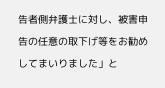告者側弁護士に対し、被害申告の任意の取下げ等をお勧めしてまいりました」と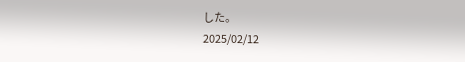した。
2025/02/12